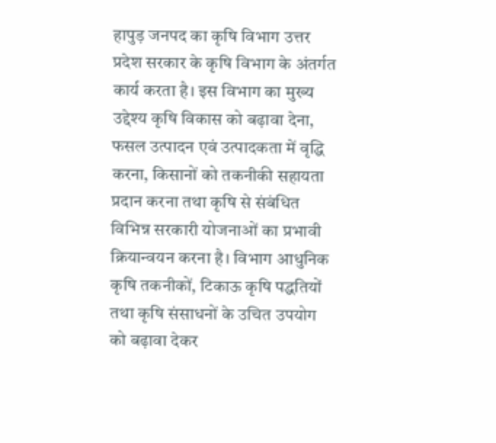हापुड़ जनपद का कृषि विभाग उत्तर प्रदेश सरकार के कृषि विभाग के अंतर्गत कार्य करता है। इस विभाग का मुख्य उद्देश्य कृषि विकास को बढ़ावा देना, फसल उत्पादन एवं उत्पादकता में वृद्धि करना, किसानों को तकनीकी सहायता प्रदान करना तथा कृषि से संबंधित विभिन्न सरकारी योजनाओं का प्रभावी क्रियान्वयन करना है। विभाग आधुनिक कृषि तकनीकों, टिकाऊ कृषि पद्धतियों तथा कृषि संसाधनों के उचित उपयोग को बढ़ावा देकर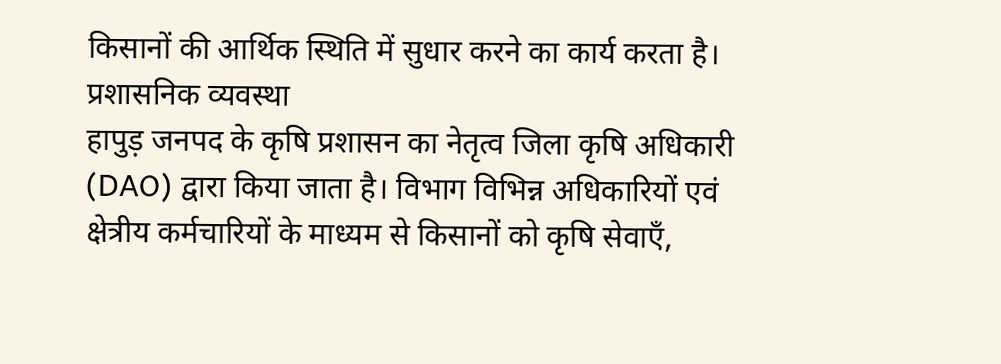किसानों की आर्थिक स्थिति में सुधार करने का कार्य करता है।
प्रशासनिक व्यवस्था
हापुड़ जनपद के कृषि प्रशासन का नेतृत्व जिला कृषि अधिकारी (DAO) द्वारा किया जाता है। विभाग विभिन्न अधिकारियों एवं क्षेत्रीय कर्मचारियों के माध्यम से किसानों को कृषि सेवाएँ,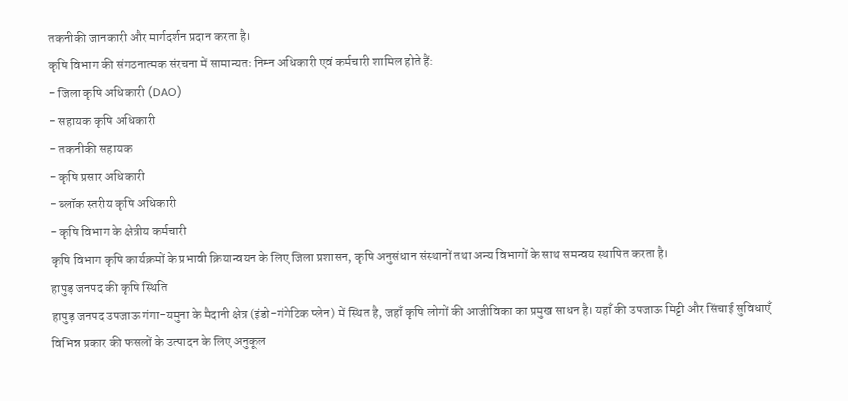तकनीकी जानकारी और मार्गदर्शन प्रदान करता है।
कृषि विभाग की संगठनात्मक संरचना में सामान्यतः निम्न अधिकारी एवं कर्मचारी शामिल होते हैं:
- जिला कृषि अधिकारी (DAO)
- सहायक कृषि अधिकारी
- तकनीकी सहायक
- कृषि प्रसार अधिकारी
- ब्लॉक स्तरीय कृषि अधिकारी
- कृषि विभाग के क्षेत्रीय कर्मचारी
कृषि विभाग कृषि कार्यक्रमों के प्रभावी क्रियान्वयन के लिए जिला प्रशासन, कृषि अनुसंधान संस्थानों तथा अन्य विभागों के साथ समन्वय स्थापित करता है।
हापुड़ जनपद की कृषि स्थिति
हापुड़ जनपद उपजाऊ गंगा-यमुना के मैदानी क्षेत्र (इंडो-गंगेटिक प्लेन) में स्थित है, जहाँ कृषि लोगों की आजीविका का प्रमुख साधन है। यहाँ की उपजाऊ मिट्टी और सिंचाई सुविधाएँ विभिन्न प्रकार की फसलों के उत्पादन के लिए अनुकूल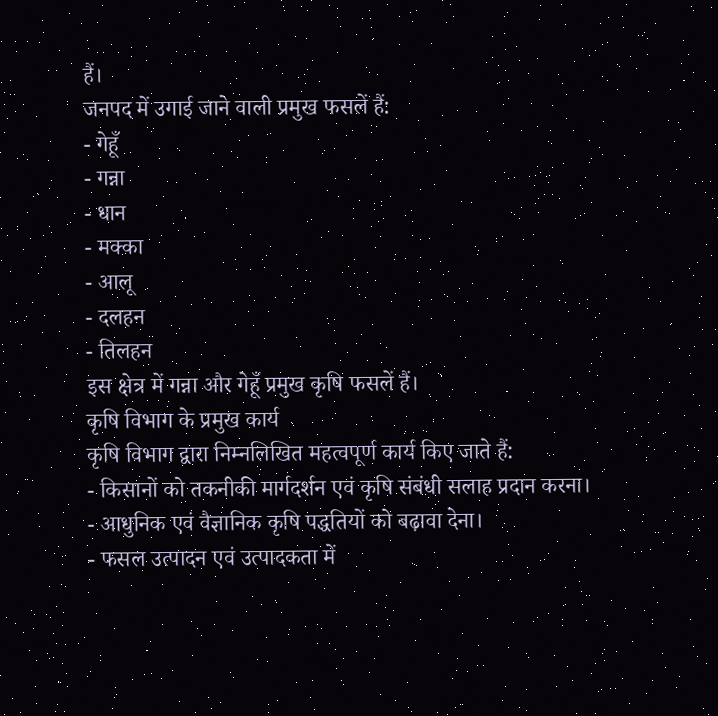हैं।
जनपद में उगाई जाने वाली प्रमुख फसलें हैं:
- गेहूँ
- गन्ना
- धान
- मक्का
- आलू
- दलहन
- तिलहन
इस क्षेत्र में गन्ना और गेहूँ प्रमुख कृषि फसलें हैं।
कृषि विभाग के प्रमुख कार्य
कृषि विभाग द्वारा निम्नलिखित महत्वपूर्ण कार्य किए जाते हैं:
- किसानों को तकनीकी मार्गदर्शन एवं कृषि संबंधी सलाह प्रदान करना।
- आधुनिक एवं वैज्ञानिक कृषि पद्धतियों को बढ़ावा देना।
- फसल उत्पादन एवं उत्पादकता में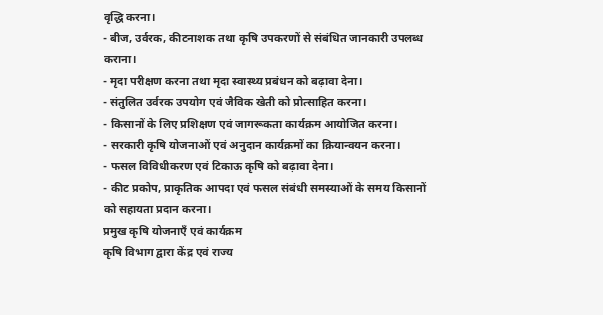वृद्धि करना।
- बीज, उर्वरक, कीटनाशक तथा कृषि उपकरणों से संबंधित जानकारी उपलब्ध कराना।
- मृदा परीक्षण करना तथा मृदा स्वास्थ्य प्रबंधन को बढ़ावा देना।
- संतुलित उर्वरक उपयोग एवं जैविक खेती को प्रोत्साहित करना।
- किसानों के लिए प्रशिक्षण एवं जागरूकता कार्यक्रम आयोजित करना।
- सरकारी कृषि योजनाओं एवं अनुदान कार्यक्रमों का क्रियान्वयन करना।
- फसल विविधीकरण एवं टिकाऊ कृषि को बढ़ावा देना।
- कीट प्रकोप, प्राकृतिक आपदा एवं फसल संबंधी समस्याओं के समय किसानों को सहायता प्रदान करना।
प्रमुख कृषि योजनाएँ एवं कार्यक्रम
कृषि विभाग द्वारा केंद्र एवं राज्य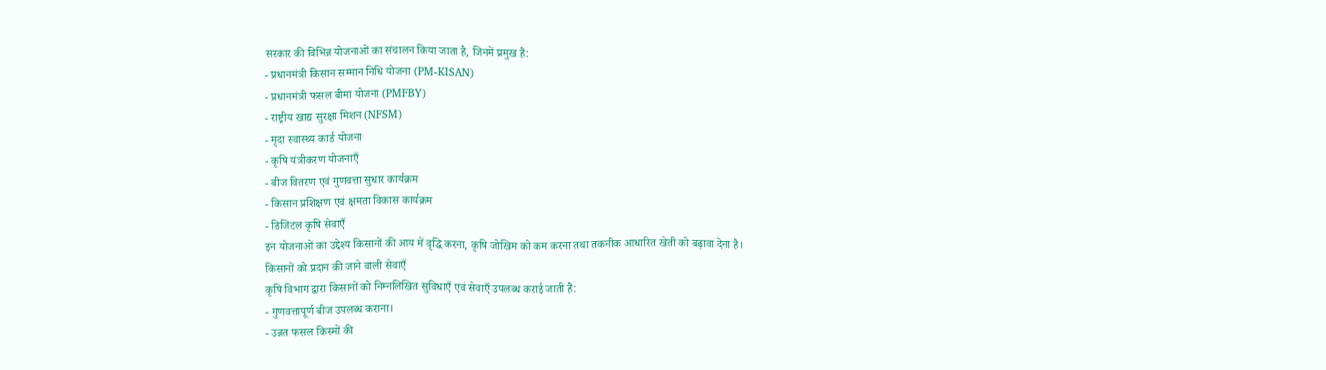सरकार की विभिन्न योजनाओं का संचालन किया जाता है, जिनमें प्रमुख हैं:
- प्रधानमंत्री किसान सम्मान निधि योजना (PM-KISAN)
- प्रधानमंत्री फसल बीमा योजना (PMFBY)
- राष्ट्रीय खाद्य सुरक्षा मिशन (NFSM)
- मृदा स्वास्थ्य कार्ड योजना
- कृषि यंत्रीकरण योजनाएँ
- बीज वितरण एवं गुणवत्ता सुधार कार्यक्रम
- किसान प्रशिक्षण एवं क्षमता विकास कार्यक्रम
- डिजिटल कृषि सेवाएँ
इन योजनाओं का उद्देश्य किसानों की आय में वृद्धि करना, कृषि जोखिम को कम करना तथा तकनीक आधारित खेती को बढ़ावा देना है।
किसानों को प्रदान की जाने वाली सेवाएँ
कृषि विभाग द्वारा किसानों को निम्नलिखित सुविधाएँ एवं सेवाएँ उपलब्ध कराई जाती हैं:
- गुणवत्तापूर्ण बीज उपलब्ध कराना।
- उन्नत फसल किस्मों की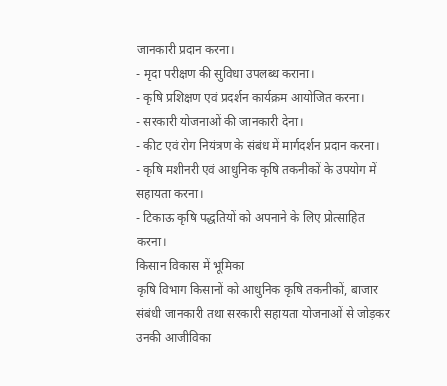जानकारी प्रदान करना।
- मृदा परीक्षण की सुविधा उपलब्ध कराना।
- कृषि प्रशिक्षण एवं प्रदर्शन कार्यक्रम आयोजित करना।
- सरकारी योजनाओं की जानकारी देना।
- कीट एवं रोग नियंत्रण के संबंध में मार्गदर्शन प्रदान करना।
- कृषि मशीनरी एवं आधुनिक कृषि तकनीकों के उपयोग में सहायता करना।
- टिकाऊ कृषि पद्धतियों को अपनाने के लिए प्रोत्साहित करना।
किसान विकास में भूमिका
कृषि विभाग किसानों को आधुनिक कृषि तकनीकों, बाजार संबंधी जानकारी तथा सरकारी सहायता योजनाओं से जोड़कर उनकी आजीविका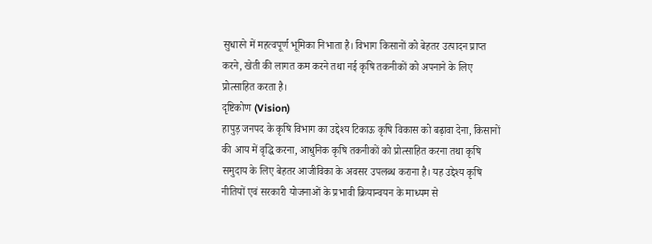सुधारने में महत्वपूर्ण भूमिका निभाता है। विभाग किसानों को बेहतर उत्पादन प्राप्त करने, खेती की लागत कम करने तथा नई कृषि तकनीकों को अपनाने के लिए प्रोत्साहित करता है।
दृष्टिकोण (Vision)
हापुड़ जनपद के कृषि विभाग का उद्देश्य टिकाऊ कृषि विकास को बढ़ावा देना, किसानों की आय में वृद्धि करना, आधुनिक कृषि तकनीकों को प्रोत्साहित करना तथा कृषि समुदाय के लिए बेहतर आजीविका के अवसर उपलब्ध कराना है। यह उद्देश्य कृषि नीतियों एवं सरकारी योजनाओं के प्रभावी क्रियान्वयन के माध्यम से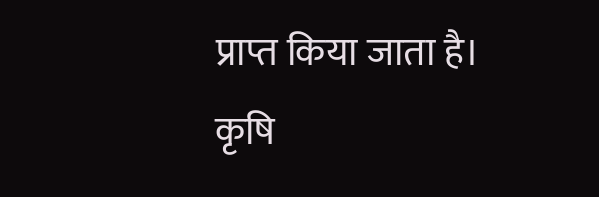प्राप्त किया जाता है।
कृषि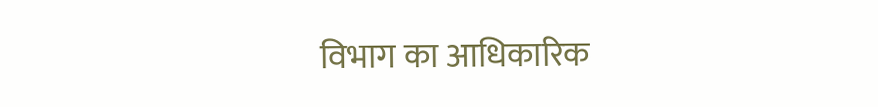विभाग का आधिकारिक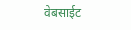वेबसाईट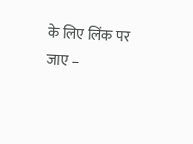के लिए लिंक पर जाए –